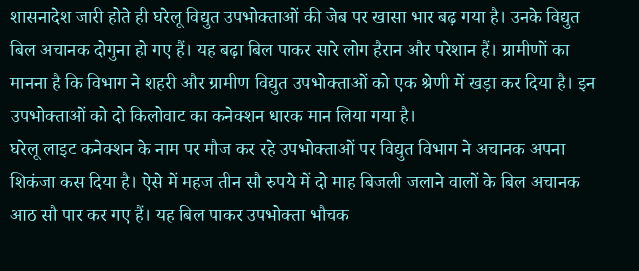शासनादेश जारी होते ही घरेलू विद्युत उपभोक्ताओं की जेब पर खासा भार बढ़ गया है। उनके विद्युत बिल अचानक दोगुना हो गए हैं। यह बढ़ा बिल पाकर सारे लोग हैरान और परेशान हैं। ग्रामीणों का मानना है कि विभाग ने शहरी और ग्रामीण विद्युत उपभोक्ताओं को एक श्रेणी में खड़ा कर दिया है। इन उपभोक्ताओं को दो किलोवाट का कनेक्शन धारक मान लिया गया है।
घरेलू लाइट कनेक्शन के नाम पर मौज कर रहे उपभोक्ताओं पर विद्युत विभाग ने अचानक अपना शिकंजा कस दिया है। ऐसे में महज तीन सौ रुपये में दो माह बिजली जलाने वालों के बिल अचानक आठ सौ पार कर गए हैं। यह बिल पाकर उपभोक्ता भौचक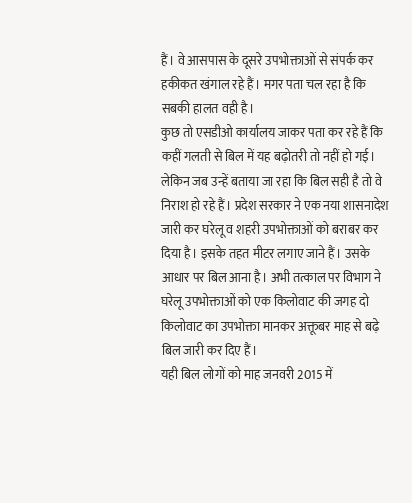हैं। वे आसपास के दूसरे उपभोक्ताओं से संपर्क कर हकीकत खंगाल रहे हैं। मगर पता चल रहा है कि सबकी हालत वही है।
कुछ तो एसडीओ कार्यालय जाकर पता कर रहे हैं कि कहीं गलती से बिल में यह बढ़ोतरी तो नहीं हो गई। लेकिन जब उन्हें बताया जा रहा कि बिल सही है तो वे निराश हो रहे हैं। प्रदेश सरकार ने एक नया शासनादेश जारी कर घरेलू व शहरी उपभोक्ताओं को बराबर कर दिया है। इसके तहत मीटर लगाए जाने हैं। उसके आधार पर बिल आना है। अभी तत्काल पर विभाग ने घरेलू उपभोक्ताओं को एक किलोवाट की जगह दो किलोवाट का उपभोक्ता मानकर अक्तूबर माह से बढ़े बिल जारी कर दिए हैं।
यही बिल लोगों को माह जनवरी 2015 में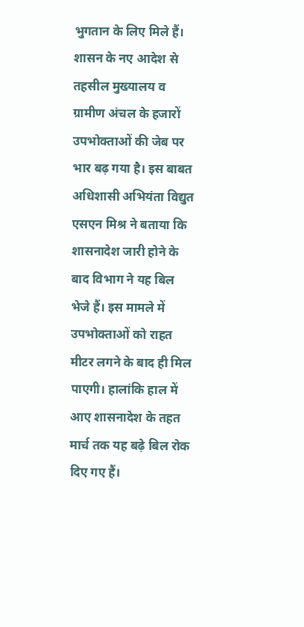भुगतान के लिए मिले हैं। शासन के नए आदेश से तहसील मुख्यालय व ग्रामीण अंचल के हजारों उपभोक्ताओं की जेब पर भार बढ़ गया है। इस बाबत अधिशासी अभियंता विद्युत एसएन मिश्र ने बताया कि शासनादेश जारी होने के बाद विभाग ने यह बिल भेजे हैं। इस मामले में उपभोक्ताओं को राहत मीटर लगने के बाद ही मिल पाएगी। हालांकि हाल में आए शासनादेश के तहत मार्च तक यह बढ़े बिल रोक दिए गए हैं।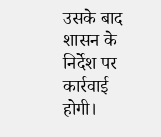उसके बाद शासन के निर्देश पर कार्रवाई होगी।